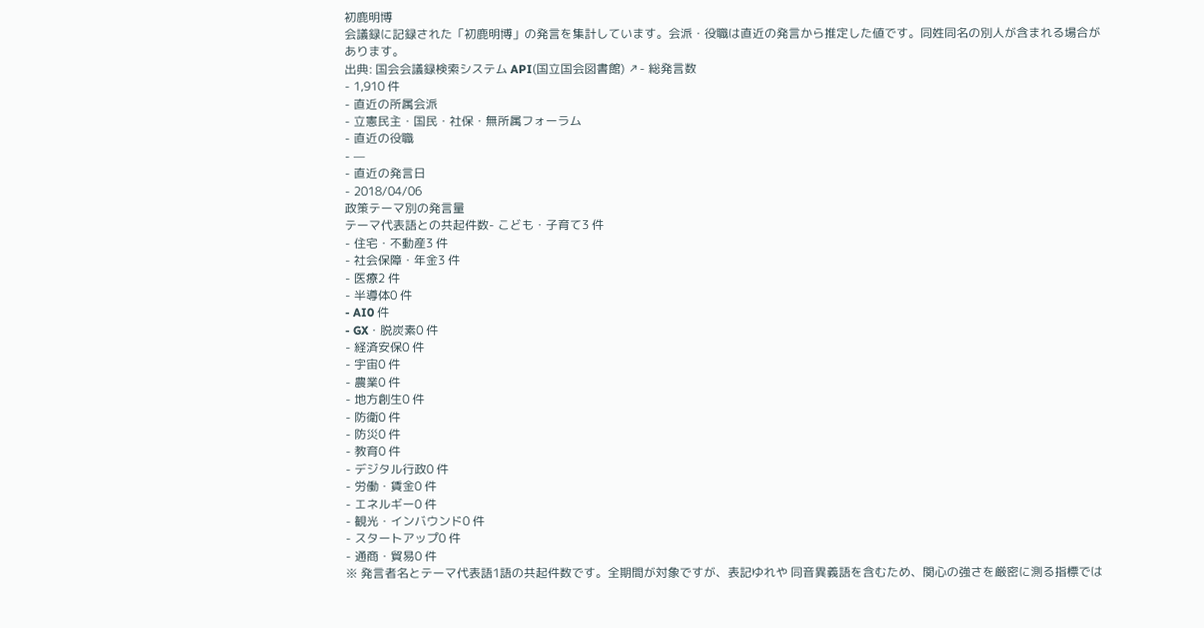初鹿明博
会議録に記録された「初鹿明博」の発言を集計しています。会派・役職は直近の発言から推定した値です。同姓同名の別人が含まれる場合があります。
出典: 国会会議録検索システム API(国立国会図書館) ↗- 総発言数
- 1,910 件
- 直近の所属会派
- 立憲民主・国民・社保・無所属フォーラム
- 直近の役職
- —
- 直近の発言日
- 2018/04/06
政策テーマ別の発言量
テーマ代表語との共起件数- こども・子育て3 件
- 住宅・不動産3 件
- 社会保障・年金3 件
- 医療2 件
- 半導体0 件
- AI0 件
- GX・脱炭素0 件
- 経済安保0 件
- 宇宙0 件
- 農業0 件
- 地方創生0 件
- 防衛0 件
- 防災0 件
- 教育0 件
- デジタル行政0 件
- 労働・賃金0 件
- エネルギー0 件
- 観光・インバウンド0 件
- スタートアップ0 件
- 通商・貿易0 件
※ 発言者名とテーマ代表語1語の共起件数です。全期間が対象ですが、表記ゆれや 同音異義語を含むため、関心の強さを厳密に測る指標では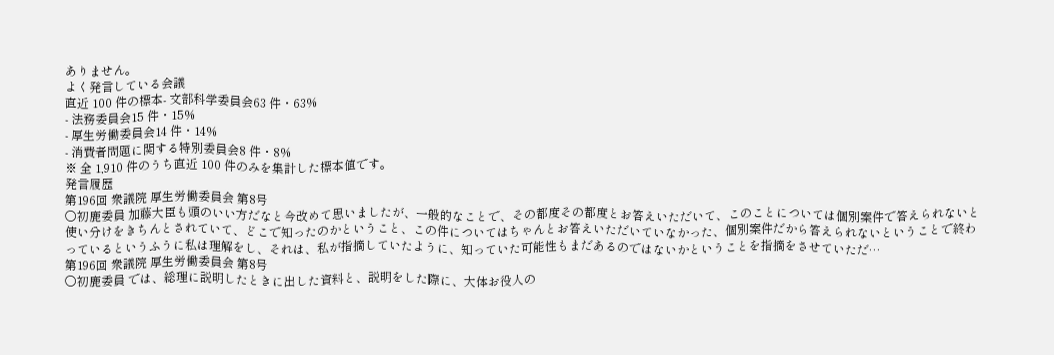ありません。
よく発言している会議
直近 100 件の標本- 文部科学委員会63 件・63%
- 法務委員会15 件・15%
- 厚生労働委員会14 件・14%
- 消費者問題に関する特別委員会8 件・8%
※ 全 1,910 件のうち直近 100 件のみを集計した標本値です。
発言履歴
第196回 衆議院 厚生労働委員会 第8号
○初鹿委員 加藤大臣も頭のいい方だなと今改めて思いましたが、一般的なことで、その都度その都度とお答えいただいて、このことについては個別案件で答えられないと使い分けをきちんとされていて、どこで知ったのかということ、この件についてはちゃんとお答えいただいていなかった、個別案件だから答えられないということで終わっているというふうに私は理解をし、それは、私が指摘していたように、知っていた可能性もまだあるのではないかということを指摘をさせていただ…
第196回 衆議院 厚生労働委員会 第8号
○初鹿委員 では、総理に説明したときに出した資料と、説明をした際に、大体お役人の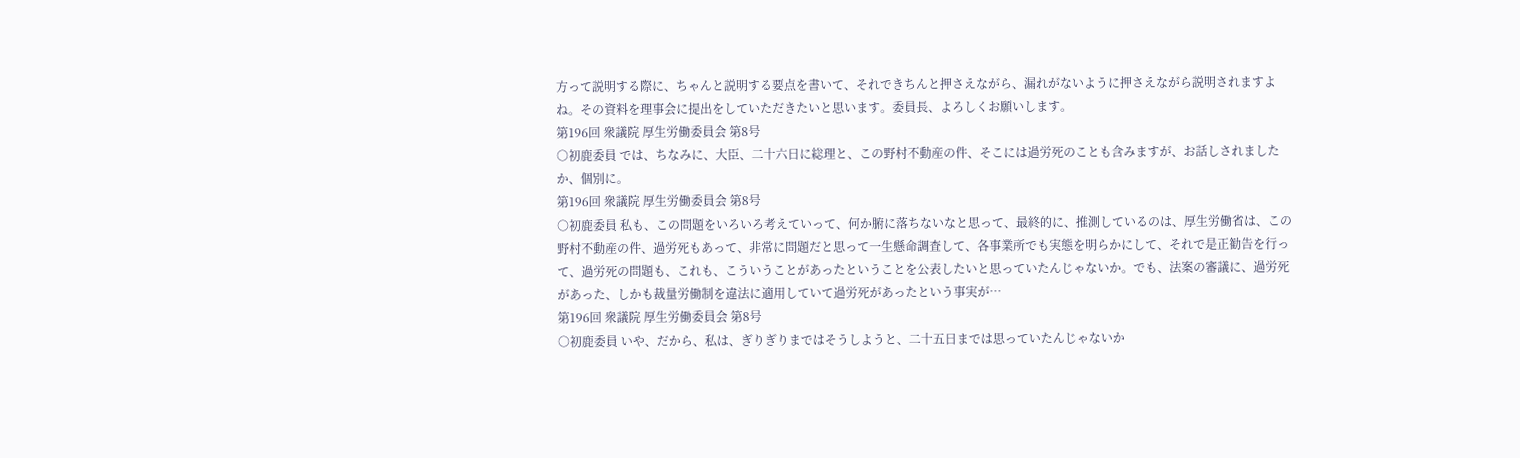方って説明する際に、ちゃんと説明する要点を書いて、それできちんと押さえながら、漏れがないように押さえながら説明されますよね。その資料を理事会に提出をしていただきたいと思います。委員長、よろしくお願いします。
第196回 衆議院 厚生労働委員会 第8号
○初鹿委員 では、ちなみに、大臣、二十六日に総理と、この野村不動産の件、そこには過労死のことも含みますが、お話しされましたか、個別に。
第196回 衆議院 厚生労働委員会 第8号
○初鹿委員 私も、この問題をいろいろ考えていって、何か腑に落ちないなと思って、最終的に、推測しているのは、厚生労働省は、この野村不動産の件、過労死もあって、非常に問題だと思って一生懸命調査して、各事業所でも実態を明らかにして、それで是正勧告を行って、過労死の問題も、これも、こういうことがあったということを公表したいと思っていたんじゃないか。でも、法案の審議に、過労死があった、しかも裁量労働制を違法に適用していて過労死があったという事実が…
第196回 衆議院 厚生労働委員会 第8号
○初鹿委員 いや、だから、私は、ぎりぎりまではそうしようと、二十五日までは思っていたんじゃないか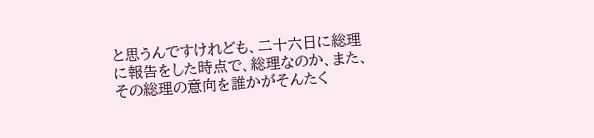と思うんですけれども、二十六日に総理に報告をした時点で、総理なのか、また、その総理の意向を誰かがそんたく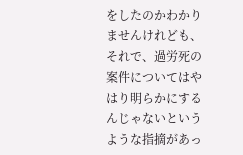をしたのかわかりませんけれども、それで、過労死の案件についてはやはり明らかにするんじゃないというような指摘があっ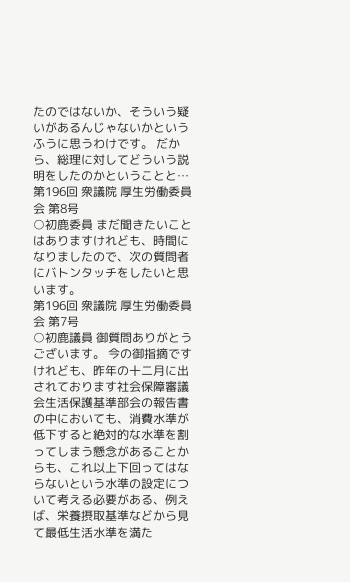たのではないか、そういう疑いがあるんじゃないかというふうに思うわけです。 だから、総理に対してどういう説明をしたのかということと…
第196回 衆議院 厚生労働委員会 第8号
○初鹿委員 まだ聞きたいことはありますけれども、時間になりましたので、次の質問者にバトンタッチをしたいと思います。
第196回 衆議院 厚生労働委員会 第7号
○初鹿議員 御質問ありがとうございます。 今の御指摘ですけれども、昨年の十二月に出されております社会保障審議会生活保護基準部会の報告書の中においても、消費水準が低下すると絶対的な水準を割ってしまう懸念があることからも、これ以上下回ってはならないという水準の設定について考える必要がある、例えば、栄養摂取基準などから見て最低生活水準を満た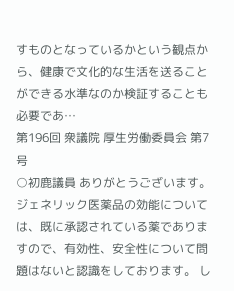すものとなっているかという観点から、健康で文化的な生活を送ることができる水準なのか検証することも必要であ…
第196回 衆議院 厚生労働委員会 第7号
○初鹿議員 ありがとうございます。 ジェネリック医薬品の効能については、既に承認されている薬でありますので、有効性、安全性について問題はないと認識をしております。 し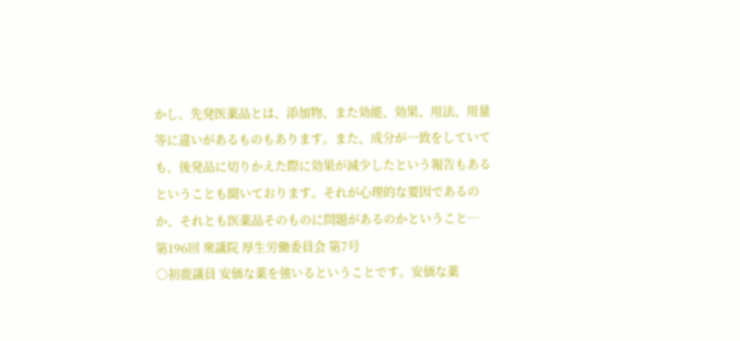かし、先発医薬品とは、添加物、また効能、効果、用法、用量等に違いがあるものもあります。また、成分が一致をしていても、後発品に切りかえた際に効果が減少したという報告もあるということも聞いております。それが心理的な要因であるのか、それとも医薬品そのものに問題があるのかということ…
第196回 衆議院 厚生労働委員会 第7号
○初鹿議員 安価な薬を強いるということです。安価な薬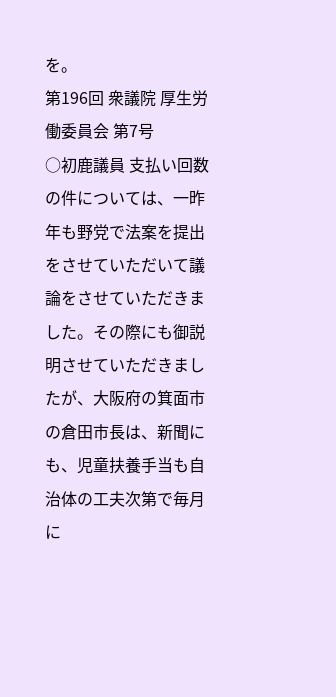を。
第196回 衆議院 厚生労働委員会 第7号
○初鹿議員 支払い回数の件については、一昨年も野党で法案を提出をさせていただいて議論をさせていただきました。その際にも御説明させていただきましたが、大阪府の箕面市の倉田市長は、新聞にも、児童扶養手当も自治体の工夫次第で毎月に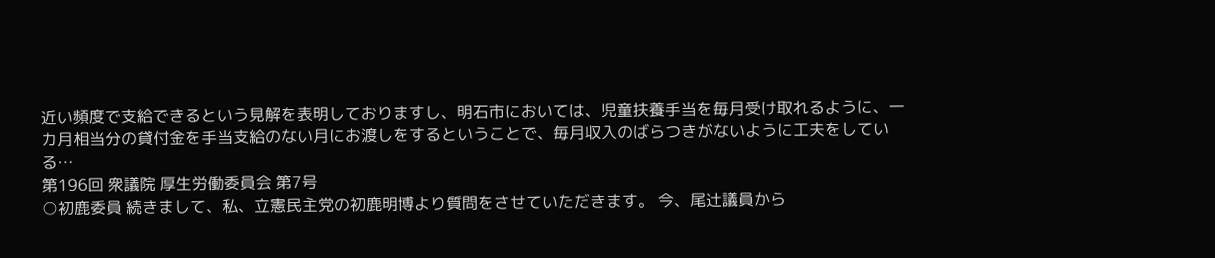近い頻度で支給できるという見解を表明しておりますし、明石市においては、児童扶養手当を毎月受け取れるように、一カ月相当分の貸付金を手当支給のない月にお渡しをするということで、毎月収入のばらつきがないように工夫をしている…
第196回 衆議院 厚生労働委員会 第7号
○初鹿委員 続きまして、私、立憲民主党の初鹿明博より質問をさせていただきます。 今、尾辻議員から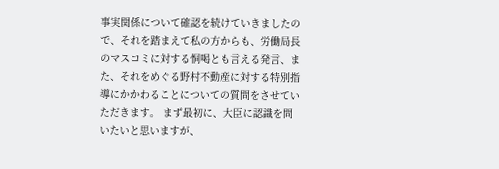事実関係について確認を続けていきましたので、それを踏まえて私の方からも、労働局長のマスコミに対する恫喝とも言える発言、また、それをめぐる野村不動産に対する特別指導にかかわることについての質問をさせていただきます。 まず最初に、大臣に認識を問いたいと思いますが、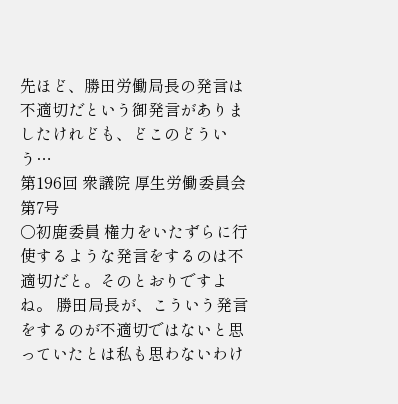先ほど、勝田労働局長の発言は不適切だという御発言がありましたけれども、どこのどういう…
第196回 衆議院 厚生労働委員会 第7号
○初鹿委員 権力をいたずらに行使するような発言をするのは不適切だと。そのとおりですよね。 勝田局長が、こういう発言をするのが不適切ではないと思っていたとは私も思わないわけ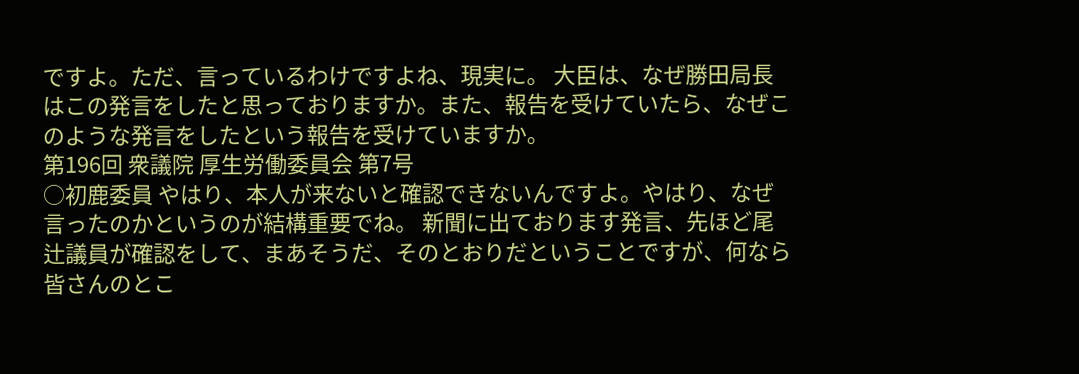ですよ。ただ、言っているわけですよね、現実に。 大臣は、なぜ勝田局長はこの発言をしたと思っておりますか。また、報告を受けていたら、なぜこのような発言をしたという報告を受けていますか。
第196回 衆議院 厚生労働委員会 第7号
○初鹿委員 やはり、本人が来ないと確認できないんですよ。やはり、なぜ言ったのかというのが結構重要でね。 新聞に出ております発言、先ほど尾辻議員が確認をして、まあそうだ、そのとおりだということですが、何なら皆さんのとこ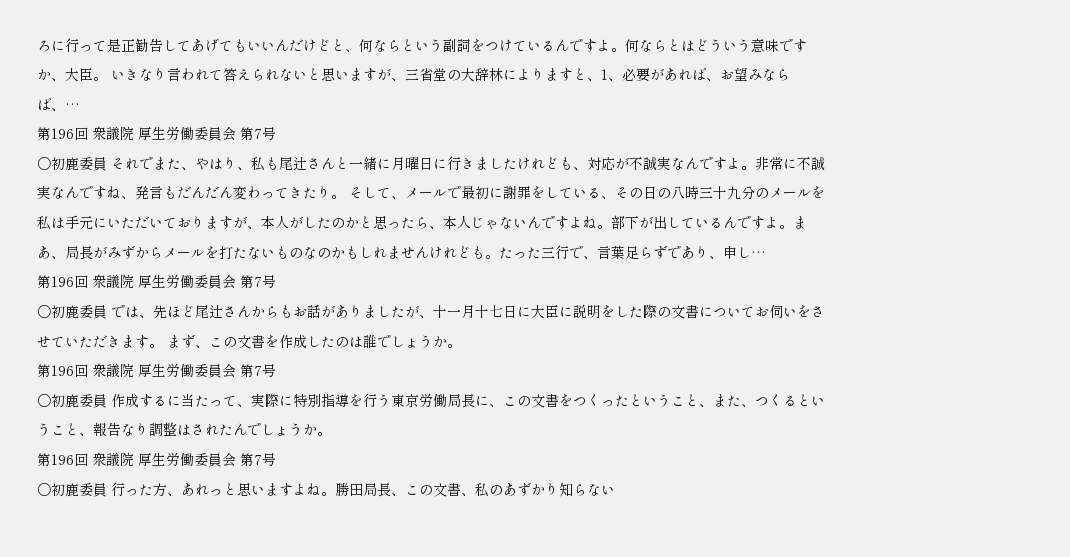ろに行って是正勧告してあげてもいいんだけどと、何ならという副詞をつけているんですよ。何ならとはどういう意味ですか、大臣。 いきなり言われて答えられないと思いますが、三省堂の大辞林によりますと、1、必要があれば、お望みならば、…
第196回 衆議院 厚生労働委員会 第7号
○初鹿委員 それでまた、やはり、私も尾辻さんと一緒に月曜日に行きましたけれども、対応が不誠実なんですよ。非常に不誠実なんですね、発言もだんだん変わってきたり。 そして、メールで最初に謝罪をしている、その日の八時三十九分のメールを私は手元にいただいておりますが、本人がしたのかと思ったら、本人じゃないんですよね。部下が出しているんですよ。まあ、局長がみずからメールを打たないものなのかもしれませんけれども。たった三行で、言葉足らずであり、申し…
第196回 衆議院 厚生労働委員会 第7号
○初鹿委員 では、先ほど尾辻さんからもお話がありましたが、十一月十七日に大臣に説明をした際の文書についてお伺いをさせていただきます。 まず、この文書を作成したのは誰でしょうか。
第196回 衆議院 厚生労働委員会 第7号
○初鹿委員 作成するに当たって、実際に特別指導を行う東京労働局長に、この文書をつくったということ、また、つくるということ、報告なり調整はされたんでしょうか。
第196回 衆議院 厚生労働委員会 第7号
○初鹿委員 行った方、あれっと思いますよね。勝田局長、この文書、私のあずかり知らない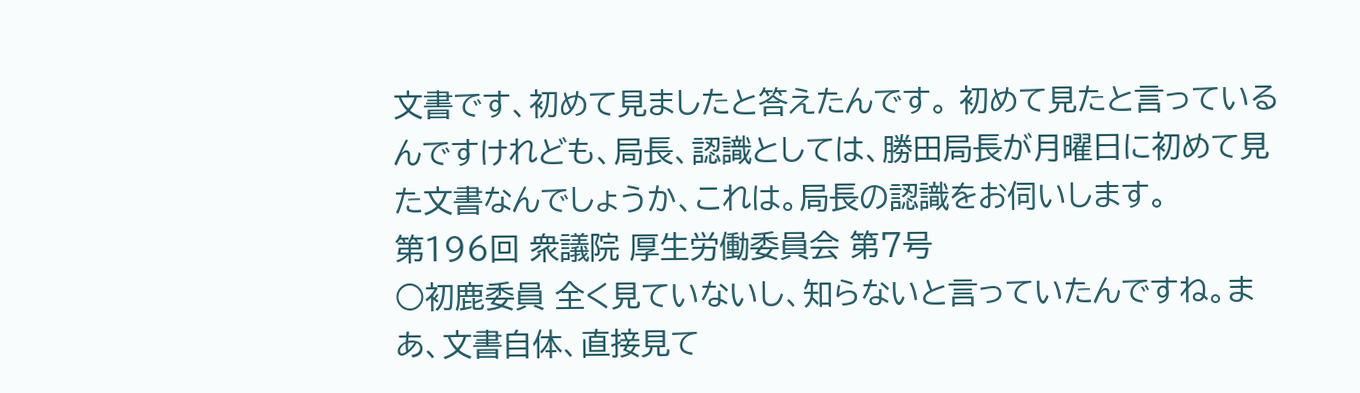文書です、初めて見ましたと答えたんです。 初めて見たと言っているんですけれども、局長、認識としては、勝田局長が月曜日に初めて見た文書なんでしょうか、これは。局長の認識をお伺いします。
第196回 衆議院 厚生労働委員会 第7号
○初鹿委員 全く見ていないし、知らないと言っていたんですね。まあ、文書自体、直接見て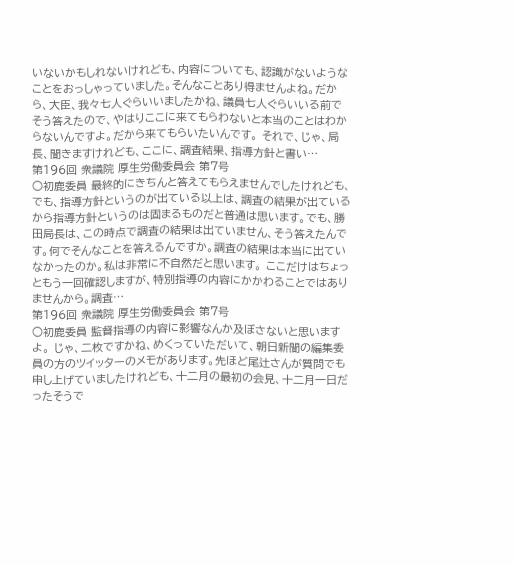いないかもしれないけれども、内容についても、認識がないようなことをおっしゃっていました。そんなことあり得ませんよね。だから、大臣、我々七人ぐらいいましたかね、議員七人ぐらいいる前でそう答えたので、やはりここに来てもらわないと本当のことはわからないんですよ。だから来てもらいたいんです。 それで、じゃ、局長、聞きますけれども、ここに、調査結果、指導方針と書い…
第196回 衆議院 厚生労働委員会 第7号
○初鹿委員 最終的にきちんと答えてもらえませんでしたけれども、でも、指導方針というのが出ている以上は、調査の結果が出ているから指導方針というのは固まるものだと普通は思います。でも、勝田局長は、この時点で調査の結果は出ていません、そう答えたんです。何でそんなことを答えるんですか。調査の結果は本当に出ていなかったのか。私は非常に不自然だと思います。 ここだけはちょっともう一回確認しますが、特別指導の内容にかかわることではありませんから。調査…
第196回 衆議院 厚生労働委員会 第7号
○初鹿委員 監督指導の内容に影響なんか及ぼさないと思いますよ。 じゃ、二枚ですかね、めくっていただいて、朝日新聞の編集委員の方のツイッターのメモがあります。先ほど尾辻さんが質問でも申し上げていましたけれども、十二月の最初の会見、十二月一日だったそうで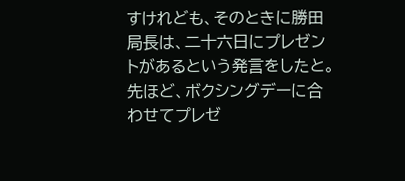すけれども、そのときに勝田局長は、二十六日にプレゼントがあるという発言をしたと。先ほど、ボクシングデーに合わせてプレゼ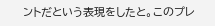ントだという表現をしたと。このプレ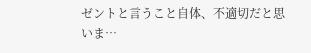ゼントと言うこと自体、不適切だと思いま…